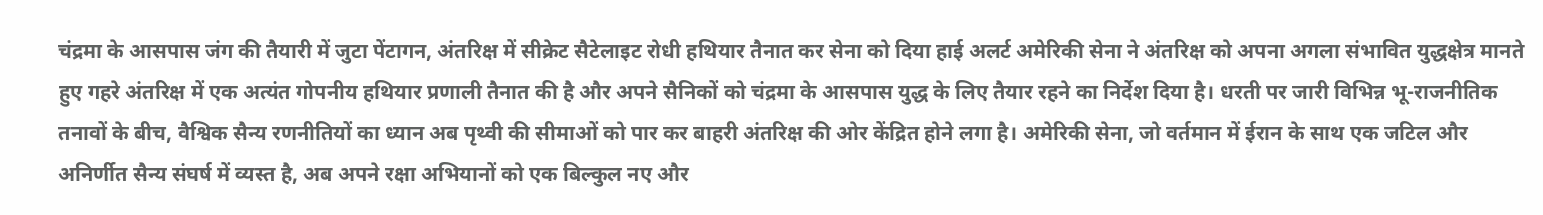चंद्रमा के आसपास जंग की तैयारी में जुटा पेंटागन, अंतरिक्ष में सीक्रेट सैटेलाइट रोधी हथियार तैनात कर सेना को दिया हाई अलर्ट अमेरिकी सेना ने अंतरिक्ष को अपना अगला संभावित युद्धक्षेत्र मानते हुए गहरे अंतरिक्ष में एक अत्यंत गोपनीय हथियार प्रणाली तैनात की है और अपने सैनिकों को चंद्रमा के आसपास युद्ध के लिए तैयार रहने का निर्देश दिया है। धरती पर जारी विभिन्न भू-राजनीतिक तनावों के बीच, वैश्विक सैन्य रणनीतियों का ध्यान अब पृथ्वी की सीमाओं को पार कर बाहरी अंतरिक्ष की ओर केंद्रित होने लगा है। अमेरिकी सेना, जो वर्तमान में ईरान के साथ एक जटिल और अनिर्णीत सैन्य संघर्ष में व्यस्त है, अब अपने रक्षा अभियानों को एक बिल्कुल नए और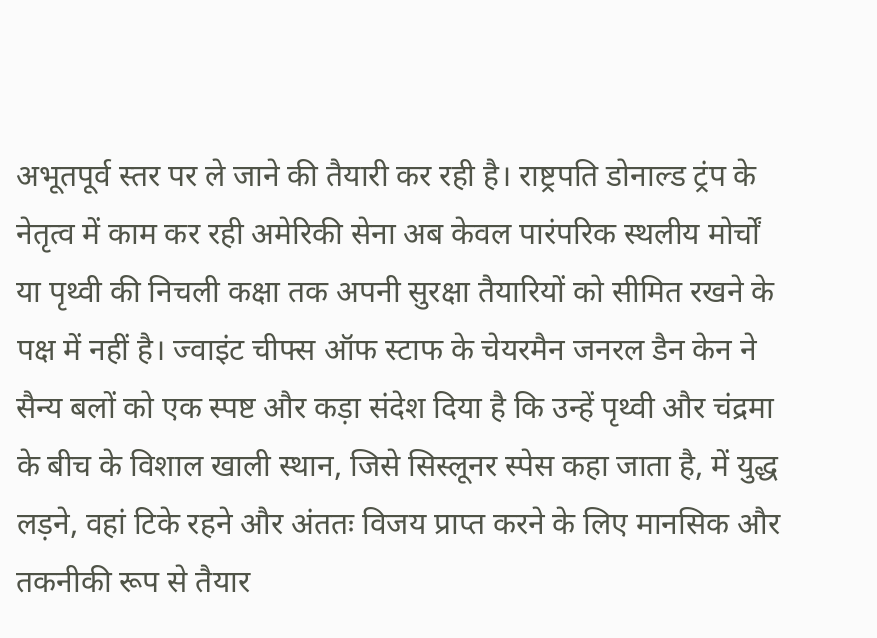अभूतपूर्व स्तर पर ले जाने की तैयारी कर रही है। राष्ट्रपति डोनाल्ड ट्रंप के नेतृत्व में काम कर रही अमेरिकी सेना अब केवल पारंपरिक स्थलीय मोर्चों या पृथ्वी की निचली कक्षा तक अपनी सुरक्षा तैयारियों को सीमित रखने के पक्ष में नहीं है। ज्वाइंट चीफ्स ऑफ स्टाफ के चेयरमैन जनरल डैन केन ने सैन्य बलों को एक स्पष्ट और कड़ा संदेश दिया है कि उन्हें पृथ्वी और चंद्रमा के बीच के विशाल खाली स्थान, जिसे सिस्लूनर स्पेस कहा जाता है, में युद्ध लड़ने, वहां टिके रहने और अंततः विजय प्राप्त करने के लिए मानसिक और तकनीकी रूप से तैयार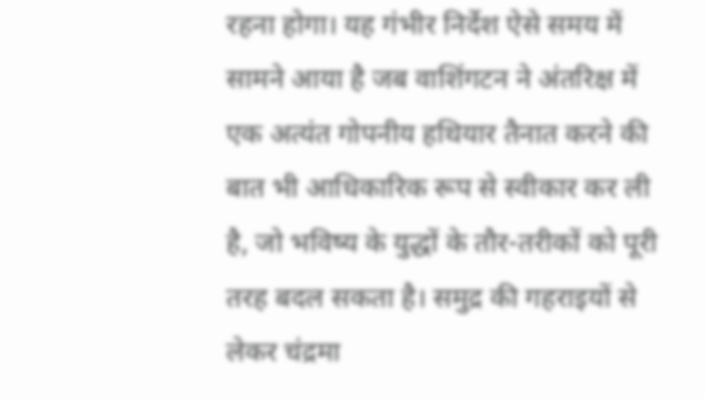रहना होगा। यह गंभीर निर्देश ऐसे समय में सामने आया है जब वाशिंगटन ने अंतरिक्ष में एक अत्यंत गोपनीय हथियार तैनात करने की बात भी आधिकारिक रूप से स्वीकार कर ली है, जो भविष्य के युद्धों के तौर-तरीकों को पूरी तरह बदल सकता है। समुद्र की गहराइयों से लेकर चंद्रमा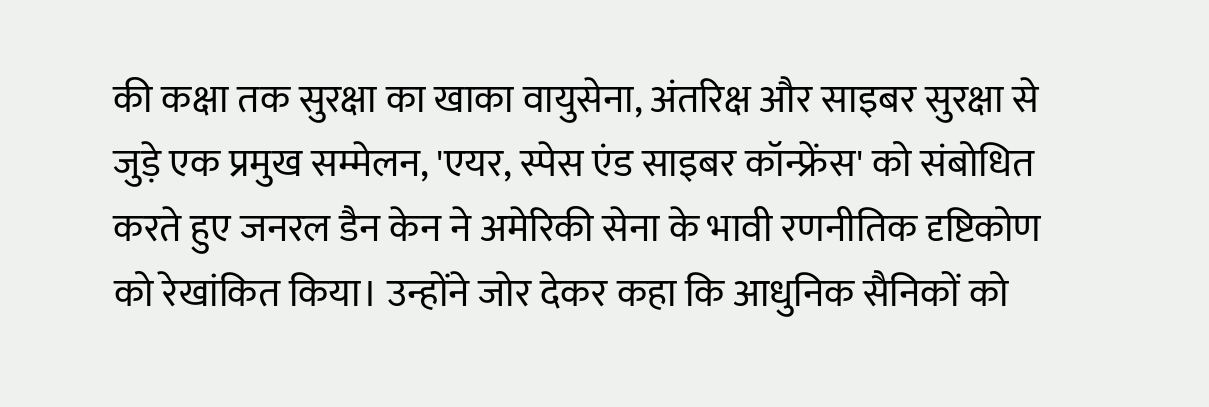की कक्षा तक सुरक्षा का खाका वायुसेना, अंतरिक्ष और साइबर सुरक्षा से जुड़े एक प्रमुख सम्मेलन, 'एयर, स्पेस एंड साइबर कॉन्फ्रेंस' को संबोधित करते हुए जनरल डैन केन ने अमेरिकी सेना के भावी रणनीतिक दृष्टिकोण को रेखांकित किया। उन्होंने जोर देकर कहा कि आधुनिक सैनिकों को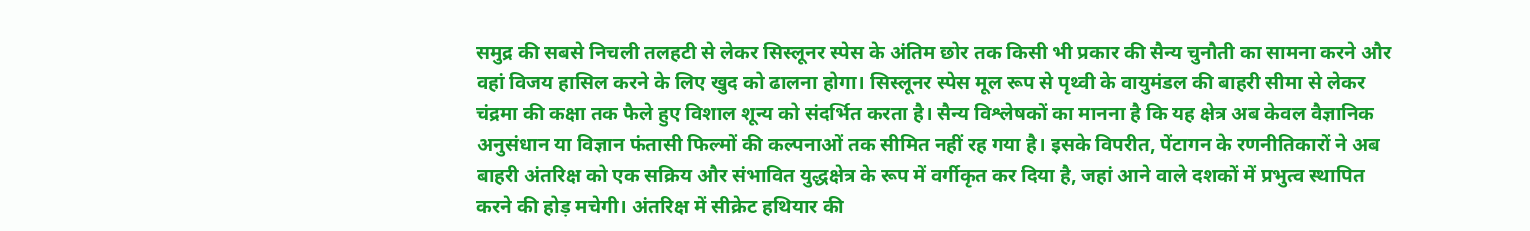समुद्र की सबसे निचली तलहटी से लेकर सिस्लूनर स्पेस के अंतिम छोर तक किसी भी प्रकार की सैन्य चुनौती का सामना करने और वहां विजय हासिल करने के लिए खुद को ढालना होगा। सिस्लूनर स्पेस मूल रूप से पृथ्वी के वायुमंडल की बाहरी सीमा से लेकर चंद्रमा की कक्षा तक फैले हुए विशाल शून्य को संदर्भित करता है। सैन्य विश्लेषकों का मानना है कि यह क्षेत्र अब केवल वैज्ञानिक अनुसंधान या विज्ञान फंतासी फिल्मों की कल्पनाओं तक सीमित नहीं रह गया है। इसके विपरीत, पेंटागन के रणनीतिकारों ने अब बाहरी अंतरिक्ष को एक सक्रिय और संभावित युद्धक्षेत्र के रूप में वर्गीकृत कर दिया है, जहां आने वाले दशकों में प्रभुत्व स्थापित करने की होड़ मचेगी। अंतरिक्ष में सीक्रेट हथियार की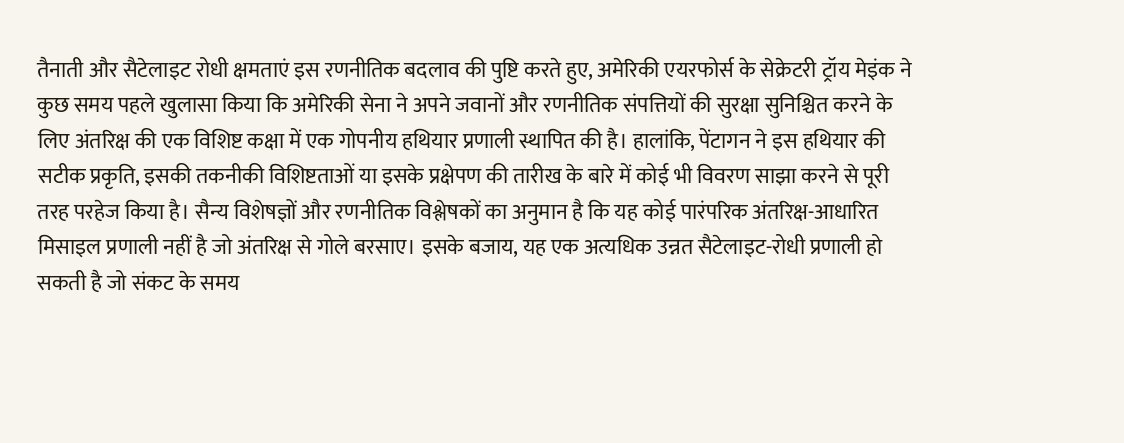तैनाती और सैटेलाइट रोधी क्षमताएं इस रणनीतिक बदलाव की पुष्टि करते हुए, अमेरिकी एयरफोर्स के सेक्रेटरी ट्रॉय मेइंक ने कुछ समय पहले खुलासा किया कि अमेरिकी सेना ने अपने जवानों और रणनीतिक संपत्तियों की सुरक्षा सुनिश्चित करने के लिए अंतरिक्ष की एक विशिष्ट कक्षा में एक गोपनीय हथियार प्रणाली स्थापित की है। हालांकि, पेंटागन ने इस हथियार की सटीक प्रकृति, इसकी तकनीकी विशिष्टताओं या इसके प्रक्षेपण की तारीख के बारे में कोई भी विवरण साझा करने से पूरी तरह परहेज किया है। सैन्य विशेषज्ञों और रणनीतिक विश्लेषकों का अनुमान है कि यह कोई पारंपरिक अंतरिक्ष-आधारित मिसाइल प्रणाली नहीं है जो अंतरिक्ष से गोले बरसाए। इसके बजाय, यह एक अत्यधिक उन्नत सैटेलाइट-रोधी प्रणाली हो सकती है जो संकट के समय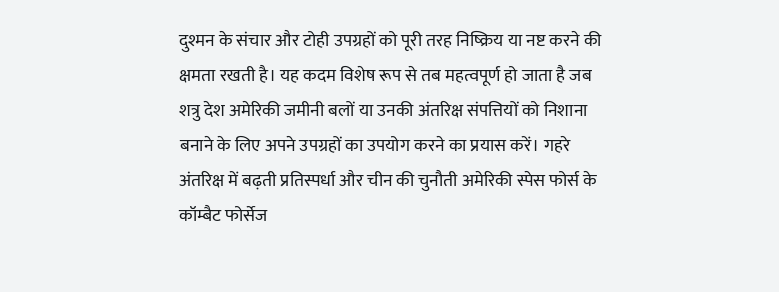दुश्मन के संचार और टोही उपग्रहों को पूरी तरह निष्क्रिय या नष्ट करने की क्षमता रखती है। यह कदम विशेष रूप से तब महत्वपूर्ण हो जाता है जब शत्रु देश अमेरिकी जमीनी बलों या उनकी अंतरिक्ष संपत्तियों को निशाना बनाने के लिए अपने उपग्रहों का उपयोग करने का प्रयास करें। गहरे अंतरिक्ष में बढ़ती प्रतिस्पर्धा और चीन की चुनौती अमेरिकी स्पेस फोर्स के कॉम्बैट फोर्सेज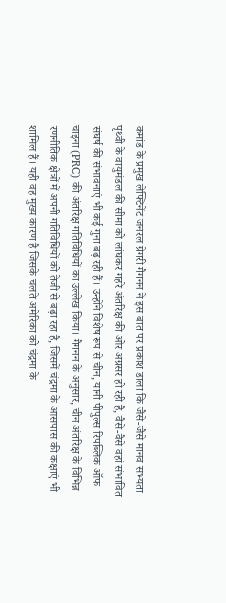कमांड के प्रमुख लेफ्टिनेंट जनरल ग्रेगरी गैगनन ने इस बात पर प्रकाश डाला कि जैसे-जैसे मानव सभ्यता पृथ्वी के वायुमंडल की सीमा को लांघकर गहरे अंतरिक्ष की ओर अग्रसर हो रही है, वैसे-वैसे वहां संभावित संघर्ष की संभावनाएं भी कई गुना बढ़ रही हैं। उन्होंने विशेष रूप से चीन, यानी पीपुल्स रिपब्लिक ऑफ चाइना (PRC) की अंतरिक्ष गतिविधियों का उल्लेख किया। गैगनन के अनुसार, चीन अंतरिक्ष के विभिन्न रणनीतिक क्षेत्रों में अपनी गतिविधियों को तेजी से बढ़ा रहा है, जिसमें चंद्रमा के आसपास की कक्षाएं भी शामिल हैं। यही वह मुख्य कारण है जिसके चलते अमेरिका को चंद्रमा के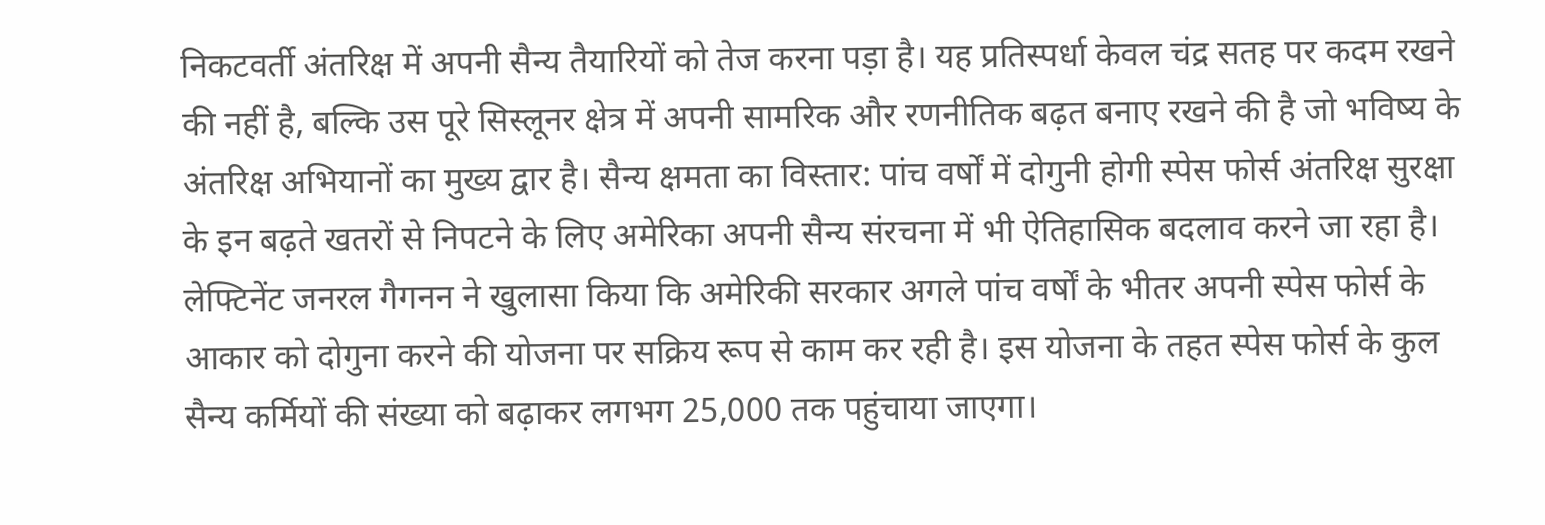निकटवर्ती अंतरिक्ष में अपनी सैन्य तैयारियों को तेज करना पड़ा है। यह प्रतिस्पर्धा केवल चंद्र सतह पर कदम रखने की नहीं है, बल्कि उस पूरे सिस्लूनर क्षेत्र में अपनी सामरिक और रणनीतिक बढ़त बनाए रखने की है जो भविष्य के अंतरिक्ष अभियानों का मुख्य द्वार है। सैन्य क्षमता का विस्तार: पांच वर्षों में दोगुनी होगी स्पेस फोर्स अंतरिक्ष सुरक्षा के इन बढ़ते खतरों से निपटने के लिए अमेरिका अपनी सैन्य संरचना में भी ऐतिहासिक बदलाव करने जा रहा है। लेफ्टिनेंट जनरल गैगनन ने खुलासा किया कि अमेरिकी सरकार अगले पांच वर्षों के भीतर अपनी स्पेस फोर्स के आकार को दोगुना करने की योजना पर सक्रिय रूप से काम कर रही है। इस योजना के तहत स्पेस फोर्स के कुल सैन्य कर्मियों की संख्या को बढ़ाकर लगभग 25,000 तक पहुंचाया जाएगा।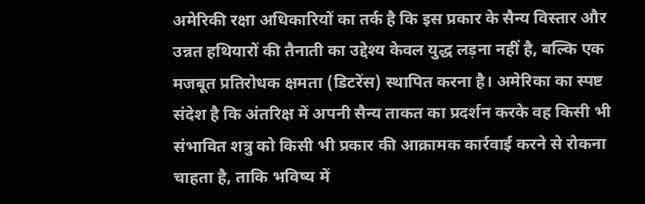अमेरिकी रक्षा अधिकारियों का तर्क है कि इस प्रकार के सैन्य विस्तार और उन्नत हथियारों की तैनाती का उद्देश्य केवल युद्ध लड़ना नहीं है, बल्कि एक मजबूत प्रतिरोधक क्षमता (डिटरेंस) स्थापित करना है। अमेरिका का स्पष्ट संदेश है कि अंतरिक्ष में अपनी सैन्य ताकत का प्रदर्शन करके वह किसी भी संभावित शत्रु को किसी भी प्रकार की आक्रामक कार्रवाई करने से रोकना चाहता है, ताकि भविष्य में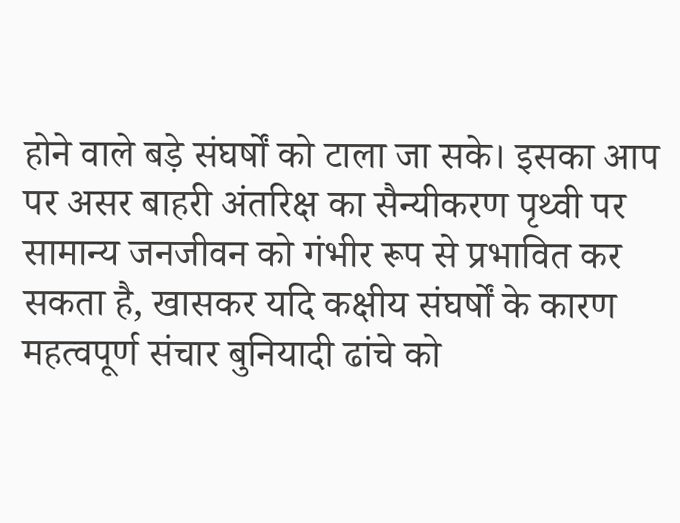होने वाले बड़े संघर्षों को टाला जा सके। इसका आप पर असर बाहरी अंतरिक्ष का सैन्यीकरण पृथ्वी पर सामान्य जनजीवन को गंभीर रूप से प्रभावित कर सकता है, खासकर यदि कक्षीय संघर्षों के कारण महत्वपूर्ण संचार बुनियादी ढांचे को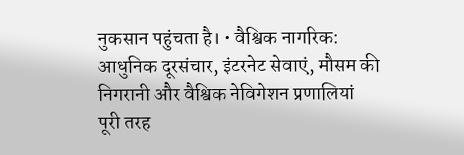नुकसान पहुंचता है। • वैश्विक नागरिक: आधुनिक दूरसंचार, इंटरनेट सेवाएं, मौसम की निगरानी और वैश्विक नेविगेशन प्रणालियां पूरी तरह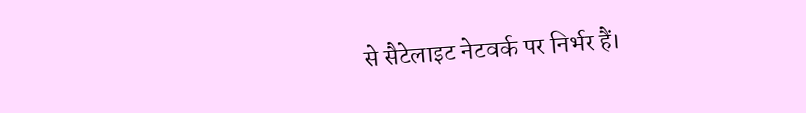से सैटेलाइट नेटवर्क पर निर्भर हैं।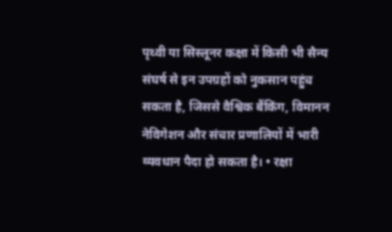पृथ्वी या सिस्लूनर कक्षा में किसी भी सैन्य संघर्ष से इन उपग्रहों को नुकसान पहुंच सकता है, जिससे वैश्विक बैंकिंग, विमानन नेविगेशन और संचार प्रणालियों में भारी व्यवधान पैदा हो सकता है। • रक्षा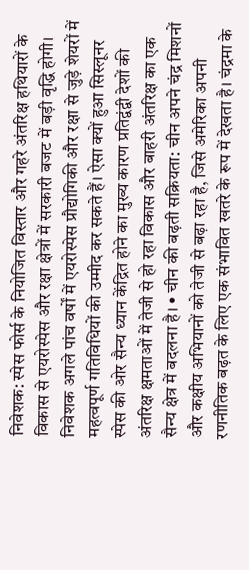निवेशक: स्पेस फोर्स के नियोजित विस्तार और गहरे अंतरिक्ष हथियारों के विकास से एयरोस्पेस और रक्षा क्षेत्रों में सरकारी बजट में बड़ी वृद्धि होगी। निवेशक अगले पांच वर्षों में एयरोस्पेस प्रौद्योगिकी और रक्षा से जुड़े शेयरों में महत्वपूर्ण गतिविधियों की उम्मीद कर सकते हैं। ऐसा क्यों हुआ सिस्लूनर स्पेस की ओर सैन्य ध्यान केंद्रित होने का मुख्य कारण प्रतिद्वंद्वी देशों की अंतरिक्ष क्षमताओं में तेजी से हो रहा विकास और बाहरी अंतरिक्ष का एक सैन्य क्षेत्र में बदलना है। • चीन की बढ़ती सक्रियता: चीन अपने चंद्र मिशनों और कक्षीय अभियानों को तेजी से बढ़ा रहा है, जिसे अमेरिका अपनी रणनीतिक बढ़त के लिए एक संभावित खतरे के रूप में देखता है। चंद्रमा के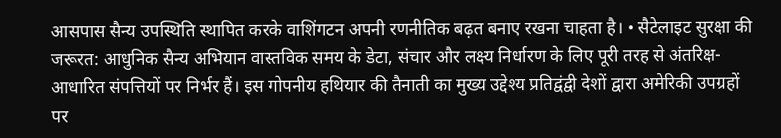आसपास सैन्य उपस्थिति स्थापित करके वाशिंगटन अपनी रणनीतिक बढ़त बनाए रखना चाहता है। • सैटेलाइट सुरक्षा की जरूरत: आधुनिक सैन्य अभियान वास्तविक समय के डेटा, संचार और लक्ष्य निर्धारण के लिए पूरी तरह से अंतरिक्ष-आधारित संपत्तियों पर निर्भर हैं। इस गोपनीय हथियार की तैनाती का मुख्य उद्देश्य प्रतिद्वंद्वी देशों द्वारा अमेरिकी उपग्रहों पर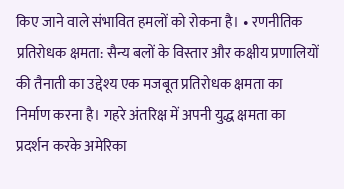किए जाने वाले संभावित हमलों को रोकना है। • रणनीतिक प्रतिरोधक क्षमता: सैन्य बलों के विस्तार और कक्षीय प्रणालियों की तैनाती का उद्देश्य एक मजबूत प्रतिरोधक क्षमता का निर्माण करना है। गहरे अंतरिक्ष में अपनी युद्ध क्षमता का प्रदर्शन करके अमेरिका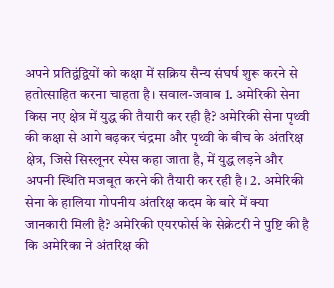अपने प्रतिद्वंद्वियों को कक्षा में सक्रिय सैन्य संघर्ष शुरू करने से हतोत्साहित करना चाहता है। सवाल-जवाब 1. अमेरिकी सेना किस नए क्षेत्र में युद्ध की तैयारी कर रही है? अमेरिकी सेना पृथ्वी की कक्षा से आगे बढ़कर चंद्रमा और पृथ्वी के बीच के अंतरिक्ष क्षेत्र, जिसे सिस्लूनर स्पेस कहा जाता है, में युद्ध लड़ने और अपनी स्थिति मजबूत करने की तैयारी कर रही है। 2. अमेरिकी सेना के हालिया गोपनीय अंतरिक्ष कदम के बारे में क्या जानकारी मिली है? अमेरिकी एयरफोर्स के सेक्रेटरी ने पुष्टि की है कि अमेरिका ने अंतरिक्ष की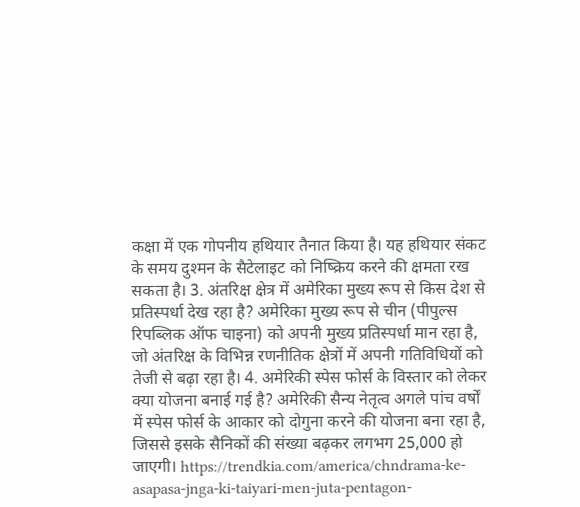कक्षा में एक गोपनीय हथियार तैनात किया है। यह हथियार संकट के समय दुश्मन के सैटेलाइट को निष्क्रिय करने की क्षमता रख सकता है। 3. अंतरिक्ष क्षेत्र में अमेरिका मुख्य रूप से किस देश से प्रतिस्पर्धा देख रहा है? अमेरिका मुख्य रूप से चीन (पीपुल्स रिपब्लिक ऑफ चाइना) को अपनी मुख्य प्रतिस्पर्धा मान रहा है, जो अंतरिक्ष के विभिन्न रणनीतिक क्षेत्रों में अपनी गतिविधियों को तेजी से बढ़ा रहा है। 4. अमेरिकी स्पेस फोर्स के विस्तार को लेकर क्या योजना बनाई गई है? अमेरिकी सैन्य नेतृत्व अगले पांच वर्षों में स्पेस फोर्स के आकार को दोगुना करने की योजना बना रहा है, जिससे इसके सैनिकों की संख्या बढ़कर लगभग 25,000 हो जाएगी। https://trendkia.com/america/chndrama-ke-asapasa-jnga-ki-taiyari-men-juta-pentagon-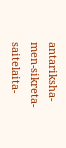antariksha-men-sikreta-saitelaita-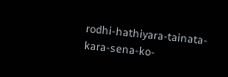rodhi-hathiyara-tainata-kara-sena-ko-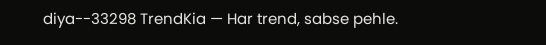diya--33298 TrendKia — Har trend, sabse pehle.